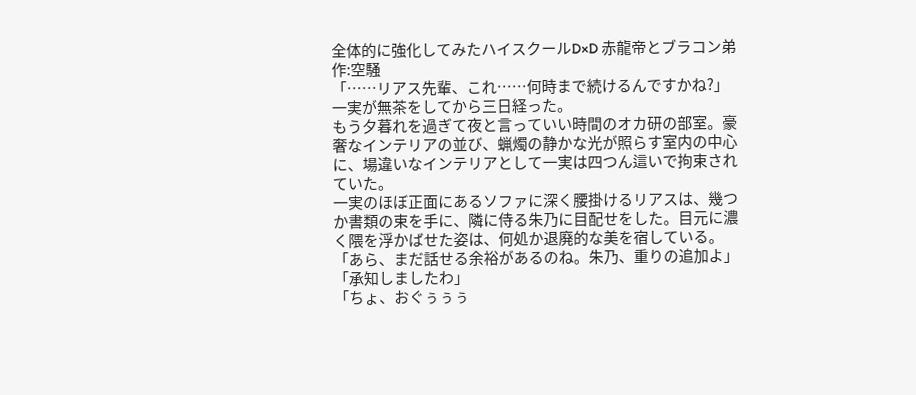全体的に強化してみたハイスクールD×D 赤龍帝とブラコン弟 作:空騒
「……リアス先輩、これ……何時まで続けるんですかね?」
一実が無茶をしてから三日経った。
もう夕暮れを過ぎて夜と言っていい時間のオカ研の部室。豪奢なインテリアの並び、蝋燭の静かな光が照らす室内の中心に、場違いなインテリアとして一実は四つん這いで拘束されていた。
一実のほぼ正面にあるソファに深く腰掛けるリアスは、幾つか書類の束を手に、隣に侍る朱乃に目配せをした。目元に濃く隈を浮かばせた姿は、何処か退廃的な美を宿している。
「あら、まだ話せる余裕があるのね。朱乃、重りの追加よ」
「承知しましたわ」
「ちょ、おぐぅぅぅ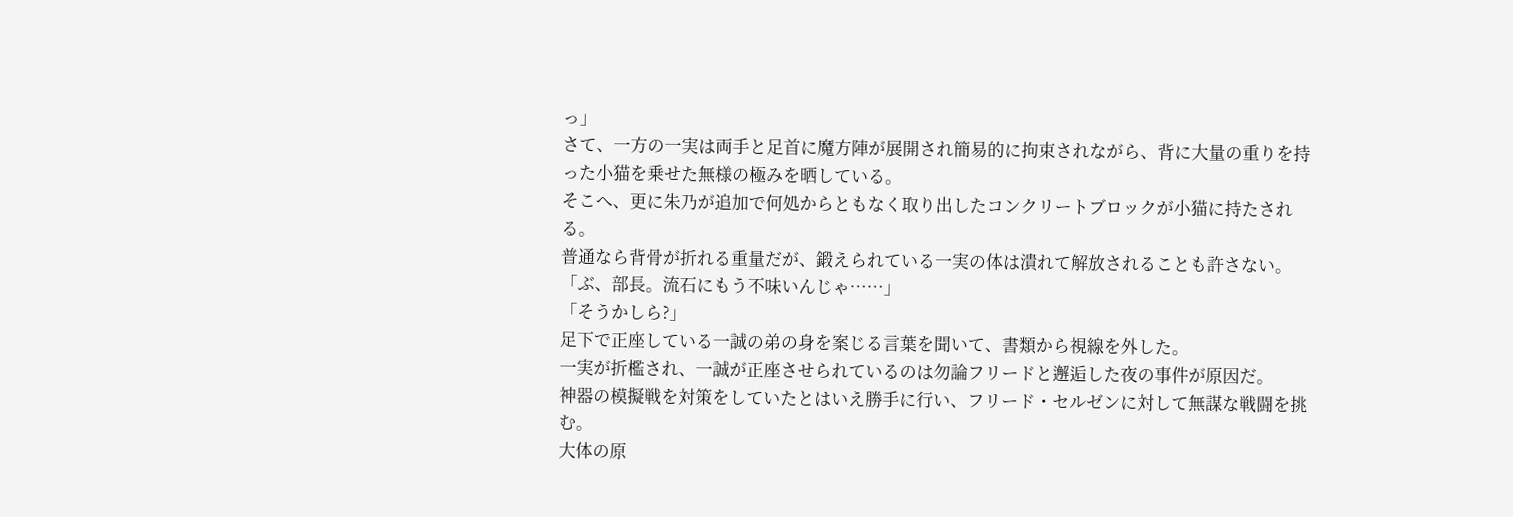っ」
さて、一方の一実は両手と足首に魔方陣が展開され簡易的に拘束されながら、背に大量の重りを持った小猫を乗せた無様の極みを晒している。
そこへ、更に朱乃が追加で何処からともなく取り出したコンクリートブロックが小猫に持たされる。
普通なら背骨が折れる重量だが、鍛えられている一実の体は潰れて解放されることも許さない。
「ぶ、部長。流石にもう不味いんじゃ……」
「そうかしら?」
足下で正座している一誠の弟の身を案じる言葉を聞いて、書類から視線を外した。
一実が折檻され、一誠が正座させられているのは勿論フリードと邂逅した夜の事件が原因だ。
神器の模擬戦を対策をしていたとはいえ勝手に行い、フリード・セルゼンに対して無謀な戦闘を挑む。
大体の原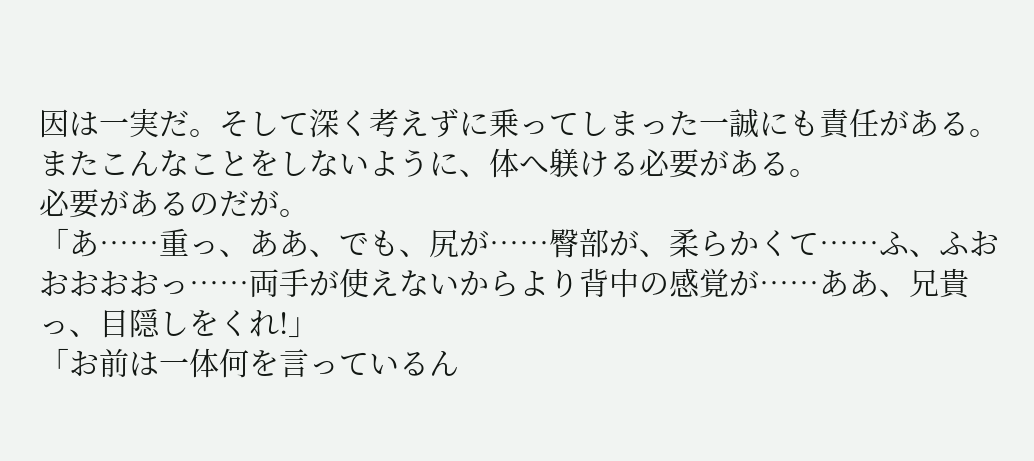因は一実だ。そして深く考えずに乗ってしまった一誠にも責任がある。
またこんなことをしないように、体へ躾ける必要がある。
必要があるのだが。
「あ……重っ、ああ、でも、尻が……臀部が、柔らかくて……ふ、ふおおおおおっ……両手が使えないからより背中の感覚が……ああ、兄貴っ、目隠しをくれ!」
「お前は一体何を言っているん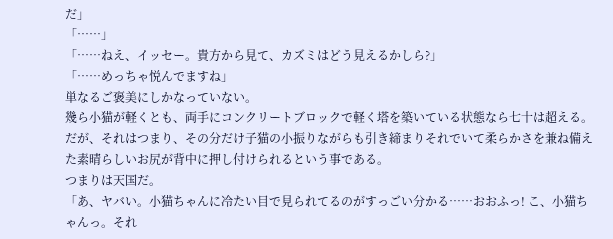だ」
「……」
「……ねえ、イッセー。貴方から見て、カズミはどう見えるかしら?」
「……めっちゃ悦んでますね」
単なるご褒美にしかなっていない。
幾ら小猫が軽くとも、両手にコンクリートブロックで軽く塔を築いている状態なら七十は超える。だが、それはつまり、その分だけ子猫の小振りながらも引き締まりそれでいて柔らかさを兼ね備えた素晴らしいお尻が背中に押し付けられるという事である。
つまりは天国だ。
「あ、ヤバい。小猫ちゃんに冷たい目で見られてるのがすっごい分かる……おおふっ! こ、小猫ちゃんっ。それ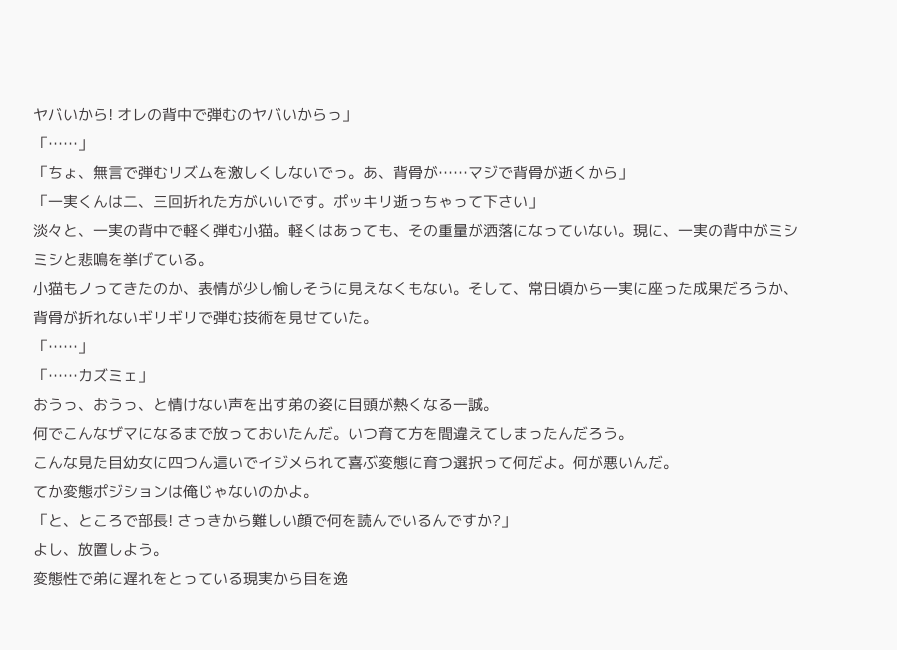ヤバいから! オレの背中で弾むのヤバいからっ」
「……」
「ちょ、無言で弾むリズムを激しくしないでっ。あ、背骨が……マジで背骨が逝くから」
「一実くんは二、三回折れた方がいいです。ポッキリ逝っちゃって下さい」
淡々と、一実の背中で軽く弾む小猫。軽くはあっても、その重量が洒落になっていない。現に、一実の背中がミシミシと悲鳴を挙げている。
小猫もノってきたのか、表情が少し愉しそうに見えなくもない。そして、常日頃から一実に座った成果だろうか、背骨が折れないギリギリで弾む技術を見せていた。
「……」
「……カズミェ」
おうっ、おうっ、と情けない声を出す弟の姿に目頭が熱くなる一誠。
何でこんなザマになるまで放っておいたんだ。いつ育て方を間違えてしまったんだろう。
こんな見た目幼女に四つん這いでイジメられて喜ぶ変態に育つ選択って何だよ。何が悪いんだ。
てか変態ポジションは俺じゃないのかよ。
「と、ところで部長! さっきから難しい顔で何を読んでいるんですか?」
よし、放置しよう。
変態性で弟に遅れをとっている現実から目を逸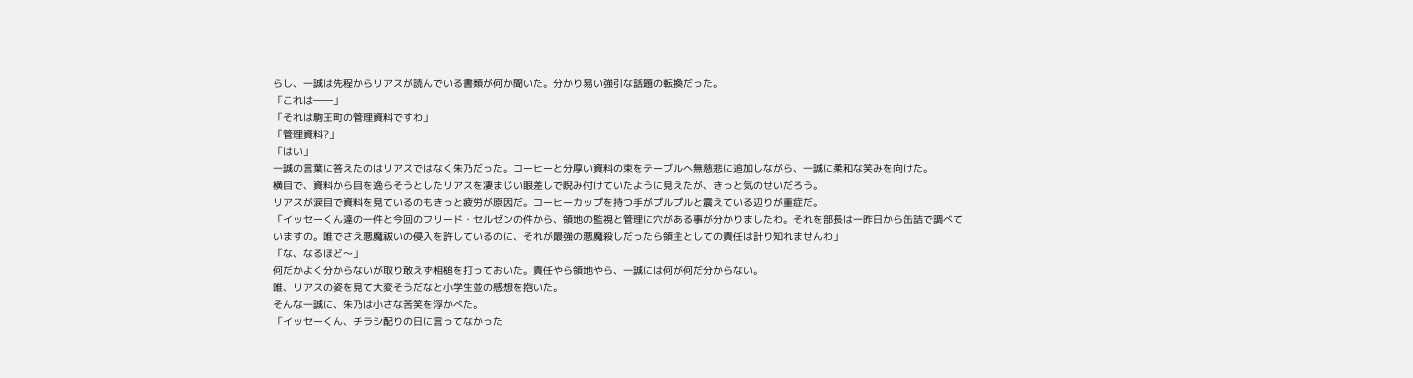らし、一誠は先程からリアスが読んでいる書類が何か聞いた。分かり易い強引な話題の転換だった。
「これは――」
「それは駒王町の管理資料ですわ」
「管理資料?」
「はい」
一誠の言葉に答えたのはリアスではなく朱乃だった。コーヒーと分厚い資料の束をテーブルへ無慈悲に追加しながら、一誠に柔和な笑みを向けた。
横目で、資料から目を逸らそうとしたリアスを凄まじい眼差しで睨み付けていたように見えたが、きっと気のせいだろう。
リアスが涙目で資料を見ているのもきっと疲労が原因だ。コーヒーカップを持つ手がプルプルと震えている辺りが重症だ。
「イッセーくん達の一件と今回のフリード・セルゼンの件から、領地の監視と管理に穴がある事が分かりましたわ。それを部長は一昨日から缶詰で調べていますの。唯でさえ悪魔祓いの侵入を許しているのに、それが最強の悪魔殺しだったら領主としての責任は計り知れませんわ」
「な、なるほど〜」
何だかよく分からないが取り敢えず相槌を打っておいた。責任やら領地やら、一誠には何が何だ分からない。
唯、リアスの姿を見て大変そうだなと小学生並の感想を抱いた。
そんな一誠に、朱乃は小さな苦笑を浮かべた。
「イッセーくん、チラシ配りの日に言ってなかった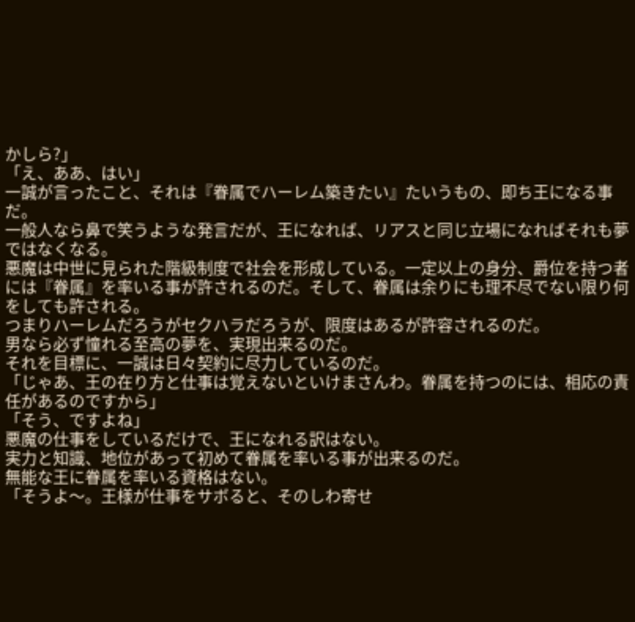かしら?」
「え、ああ、はい」
一誠が言ったこと、それは『眷属でハーレム築きたい』たいうもの、即ち王になる事だ。
一般人なら鼻で笑うような発言だが、王になれば、リアスと同じ立場になればそれも夢ではなくなる。
悪魔は中世に見られた階級制度で社会を形成している。一定以上の身分、爵位を持つ者には『眷属』を率いる事が許されるのだ。そして、眷属は余りにも理不尽でない限り何をしても許される。
つまりハーレムだろうがセクハラだろうが、限度はあるが許容されるのだ。
男なら必ず憧れる至高の夢を、実現出来るのだ。
それを目標に、一誠は日々契約に尽力しているのだ。
「じゃあ、王の在り方と仕事は覚えないといけまさんわ。眷属を持つのには、相応の責任があるのですから」
「そう、ですよね」
悪魔の仕事をしているだけで、王になれる訳はない。
実力と知識、地位があって初めて眷属を率いる事が出来るのだ。
無能な王に眷属を率いる資格はない。
「そうよ〜。王様が仕事をサボると、そのしわ寄せ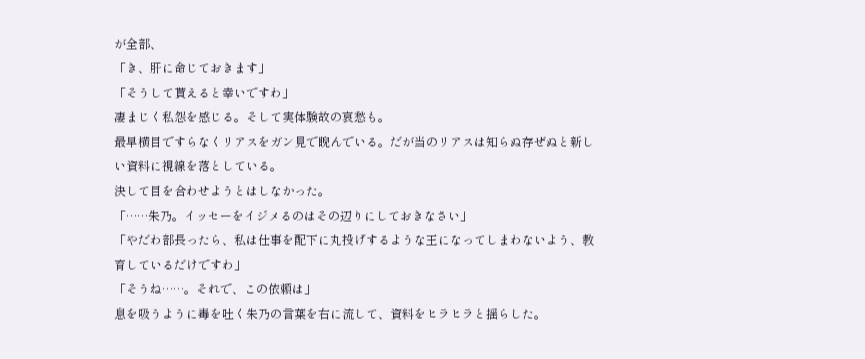が全部、
「き、肝に命じておきます」
「そうして貰えると幸いですわ」
凄まじく私怨を感じる。そして実体験故の哀愁も。
最早横目ですらなくリアスをガン見で睨んでいる。だが当のリアスは知らぬ存ぜぬと新しい資料に視線を落としている。
決して目を合わせようとはしなかった。
「……朱乃。イッセーをイジメるのはその辺りにしておきなさい」
「やだわ部長ったら、私は仕事を配下に丸投げするような王になってしまわないよう、教育しているだけですわ」
「そうね……。それで、この依頼は」
息を吸うように毒を吐く朱乃の言葉を右に流して、資料をヒラヒラと揺らした。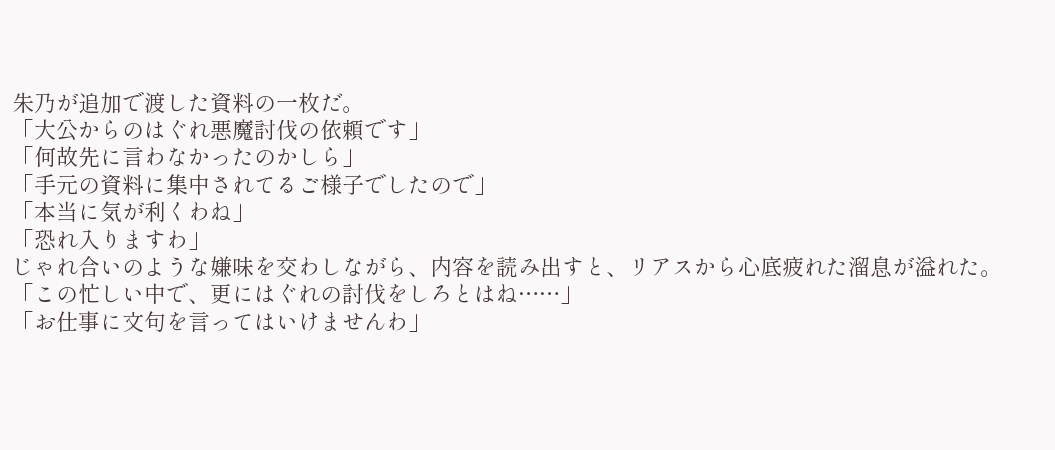朱乃が追加で渡した資料の一枚だ。
「大公からのはぐれ悪魔討伐の依頼です」
「何故先に言わなかったのかしら」
「手元の資料に集中されてるご様子でしたので」
「本当に気が利くわね」
「恐れ入りますわ」
じゃれ合いのような嫌味を交わしながら、内容を読み出すと、リアスから心底疲れた溜息が溢れた。
「この忙しい中で、更にはぐれの討伐をしろとはね……」
「お仕事に文句を言ってはいけませんわ」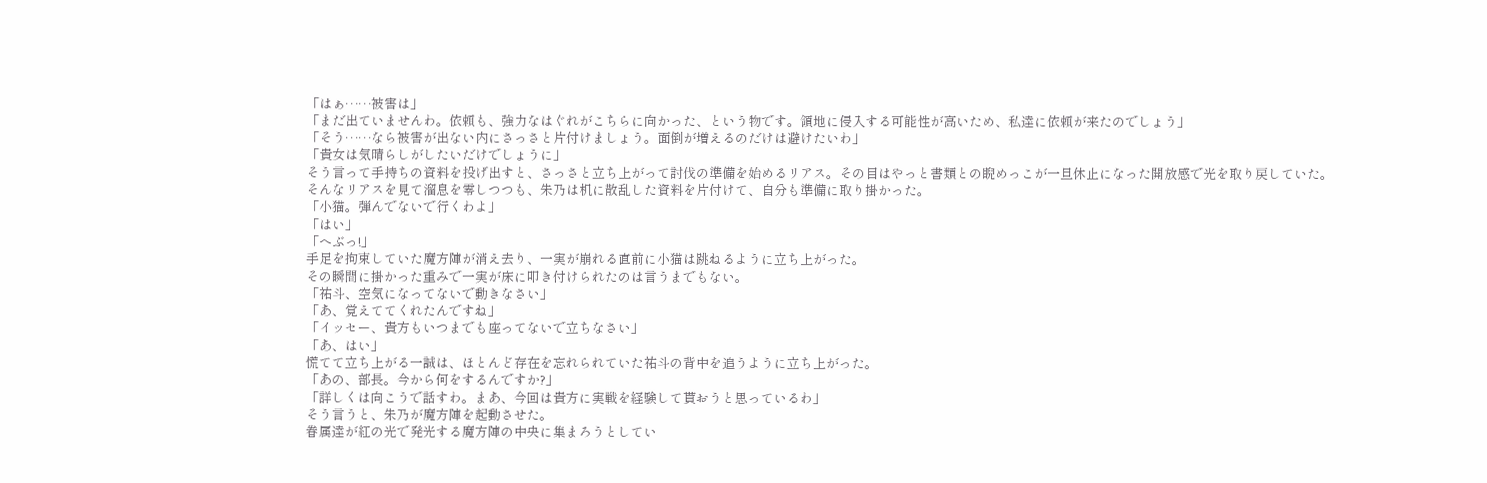「はぁ……被害は」
「まだ出ていませんわ。依頼も、強力なはぐれがこちらに向かった、という物です。領地に侵入する可能性が高いため、私達に依頼が来たのでしょう」
「そう……なら被害が出ない内にさっさと片付けましょう。面倒が増えるのだけは避けたいわ」
「貴女は気晴らしがしたいだけでしょうに」
そう言って手持ちの資料を投げ出すと、さっさと立ち上がって討伐の準備を始めるリアス。その目はやっと書類との睨めっこが一旦休止になった開放感で光を取り戻していた。
そんなリアスを見て溜息を零しつつも、朱乃は机に散乱した資料を片付けて、自分も準備に取り掛かった。
「小猫。弾んでないで行くわよ」
「はい」
「へぶっ!」
手足を拘束していた魔方陣が消え去り、一実が崩れる直前に小猫は跳ねるように立ち上がった。
その瞬間に掛かった重みで一実が床に叩き付けられたのは言うまでもない。
「祐斗、空気になってないで動きなさい」
「あ、覚えててくれたんですね」
「イッセー、貴方もいつまでも座ってないで立ちなさい」
「あ、はい」
慌てて立ち上がる一誠は、ほとんど存在を忘れられていた祐斗の背中を追うように立ち上がった。
「あの、部長。今から何をするんですか?」
「詳しくは向こうで話すわ。まあ、今回は貴方に実戦を経験して貰おうと思っているわ」
そう言うと、朱乃が魔方陣を起動させた。
眷属達が紅の光で発光する魔方陣の中央に集まろうとしてい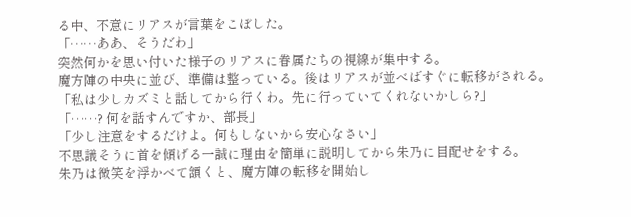る中、不意にリアスが言葉をこぼした。
「……ああ、そうだわ」
突然何かを思い付いた様子のリアスに眷属たちの視線が集中する。
魔方陣の中央に並び、準備は整っている。後はリアスが並べばすぐに転移がされる。
「私は少しカズミと話してから行くわ。先に行っていてくれないかしら?」
「……? 何を話すんですか、部長」
「少し注意をするだけよ。何もしないから安心なさい」
不思議そうに首を傾げる一誠に理由を簡単に説明してから朱乃に目配せをする。
朱乃は微笑を浮かべて頷くと、魔方陣の転移を開始し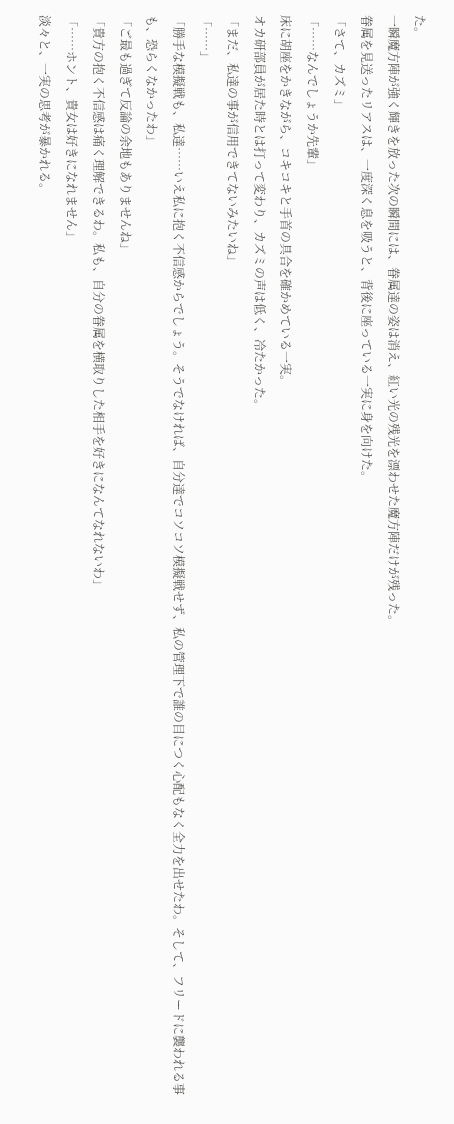た。
一瞬魔方陣が強く輝きを放った次の瞬間には、眷属達の姿は消え、紅い光の残光を漂わせた魔方陣だけが残った。
眷属を見送ったリアスは、一度深く息を吸うと、背後に座っている一実に身を向けた。
「さて、カズミ」
「……なんでしょうか先輩」
床に胡座をかきながら、コキコキと手首の具合を確かめている一実。
オカ研部員が居た時とは打って変わり、カズミの声は低く、冷たかった。
「まだ、私達の事が信用できてないみたいね」
「……」
「勝手な模擬戦も、私達……いえ私に抱く不信感からでしょう。そうでなければ、自分達でコソコソ模擬戦せず、私の管理下で誰の目につく心配もなく全力を出せたわ。そして、フリードに襲われる事も、恐らくなかったわ」
「ご最も過ぎて反論の余地もありませんね」
「貴方の抱く不信感は痛く理解できるわ。私も、自分の眷属を横取りした相手を好きになんてなれないわ」
「……ホント、貴女は好きになれません」
淡々と、一実の思考が暴かれる。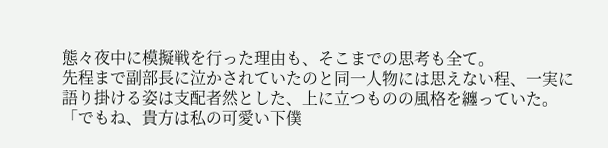態々夜中に模擬戦を行った理由も、そこまでの思考も全て。
先程まで副部長に泣かされていたのと同一人物には思えない程、一実に語り掛ける姿は支配者然とした、上に立つものの風格を纏っていた。
「でもね、貴方は私の可愛い下僕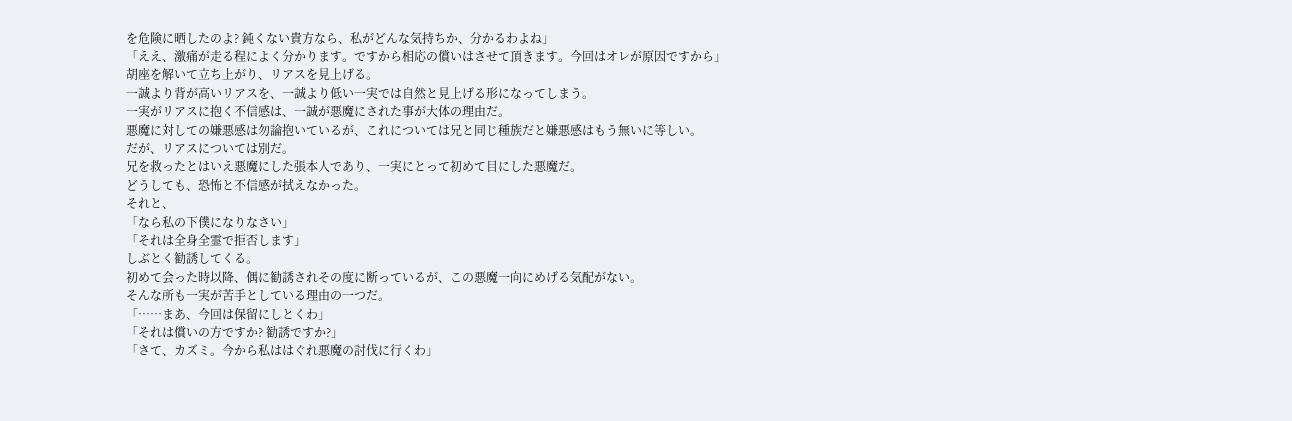を危険に晒したのよ? 鈍くない貴方なら、私がどんな気持ちか、分かるわよね」
「ええ、激痛が走る程によく分かります。ですから相応の償いはさせて頂きます。今回はオレが原因ですから」
胡座を解いて立ち上がり、リアスを見上げる。
一誠より背が高いリアスを、一誠より低い一実では自然と見上げる形になってしまう。
一実がリアスに抱く不信感は、一誠が悪魔にされた事が大体の理由だ。
悪魔に対しての嫌悪感は勿論抱いているが、これについては兄と同じ種族だと嫌悪感はもう無いに等しい。
だが、リアスについては別だ。
兄を救ったとはいえ悪魔にした張本人であり、一実にとって初めて目にした悪魔だ。
どうしても、恐怖と不信感が拭えなかった。
それと、
「なら私の下僕になりなさい」
「それは全身全霊で拒否します」
しぶとく勧誘してくる。
初めて会った時以降、偶に勧誘されその度に断っているが、この悪魔一向にめげる気配がない。
そんな所も一実が苦手としている理由の一つだ。
「……まあ、今回は保留にしとくわ」
「それは償いの方ですか? 勧誘ですか?」
「さて、カズミ。今から私ははぐれ悪魔の討伐に行くわ」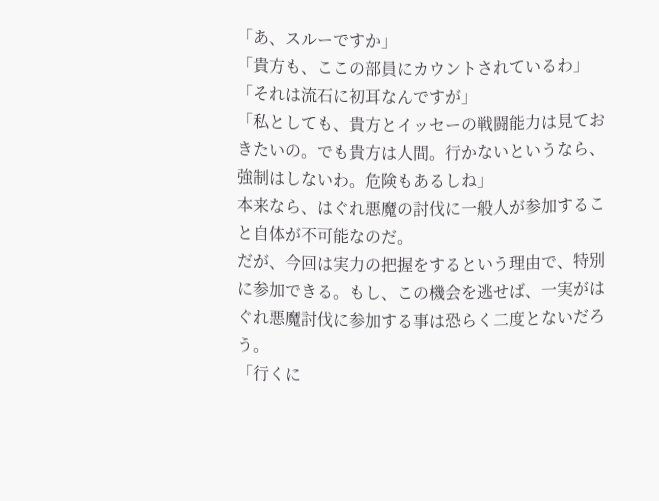「あ、スルーですか」
「貴方も、ここの部員にカウントされているわ」
「それは流石に初耳なんですが」
「私としても、貴方とイッセーの戦闘能力は見ておきたいの。でも貴方は人間。行かないというなら、強制はしないわ。危険もあるしね」
本来なら、はぐれ悪魔の討伐に一般人が参加すること自体が不可能なのだ。
だが、今回は実力の把握をするという理由で、特別に参加できる。もし、この機会を逃せば、一実がはぐれ悪魔討伐に参加する事は恐らく二度とないだろう。
「行くに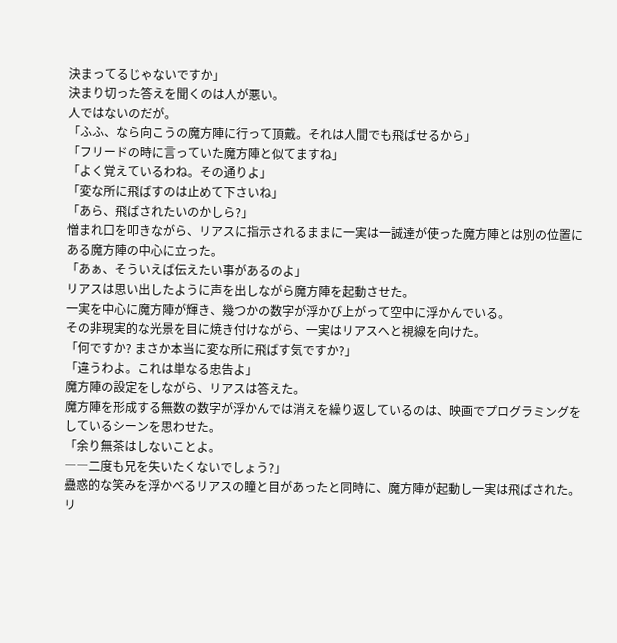決まってるじゃないですか」
決まり切った答えを聞くのは人が悪い。
人ではないのだが。
「ふふ、なら向こうの魔方陣に行って頂戴。それは人間でも飛ばせるから」
「フリードの時に言っていた魔方陣と似てますね」
「よく覚えているわね。その通りよ」
「変な所に飛ばすのは止めて下さいね」
「あら、飛ばされたいのかしら?」
憎まれ口を叩きながら、リアスに指示されるままに一実は一誠達が使った魔方陣とは別の位置にある魔方陣の中心に立った。
「あぁ、そういえば伝えたい事があるのよ」
リアスは思い出したように声を出しながら魔方陣を起動させた。
一実を中心に魔方陣が輝き、幾つかの数字が浮かび上がって空中に浮かんでいる。
その非現実的な光景を目に焼き付けながら、一実はリアスへと視線を向けた。
「何ですか? まさか本当に変な所に飛ばす気ですか?」
「違うわよ。これは単なる忠告よ」
魔方陣の設定をしながら、リアスは答えた。
魔方陣を形成する無数の数字が浮かんでは消えを繰り返しているのは、映画でプログラミングをしているシーンを思わせた。
「余り無茶はしないことよ。
――二度も兄を失いたくないでしょう?」
蠱惑的な笑みを浮かべるリアスの瞳と目があったと同時に、魔方陣が起動し一実は飛ばされた。
リ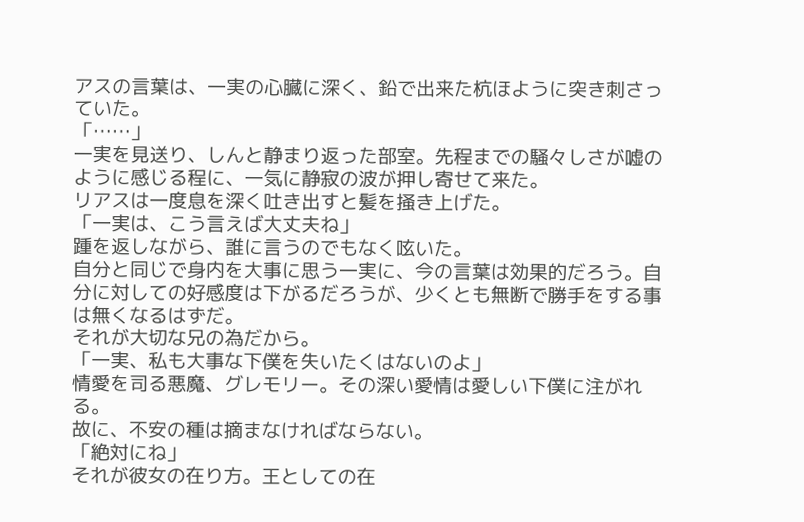アスの言葉は、一実の心臓に深く、鉛で出来た杭ほように突き刺さっていた。
「……」
一実を見送り、しんと静まり返った部室。先程までの騒々しさが嘘のように感じる程に、一気に静寂の波が押し寄せて来た。
リアスは一度息を深く吐き出すと髪を掻き上げた。
「一実は、こう言えば大丈夫ね」
踵を返しながら、誰に言うのでもなく呟いた。
自分と同じで身内を大事に思う一実に、今の言葉は効果的だろう。自分に対しての好感度は下がるだろうが、少くとも無断で勝手をする事は無くなるはずだ。
それが大切な兄の為だから。
「一実、私も大事な下僕を失いたくはないのよ」
情愛を司る悪魔、グレモリー。その深い愛情は愛しい下僕に注がれる。
故に、不安の種は摘まなければならない。
「絶対にね」
それが彼女の在り方。王としての在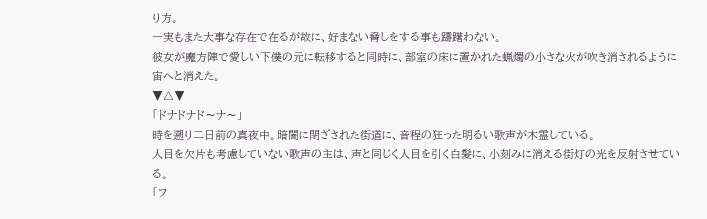り方。
一実もまた大事な存在で在るが故に、好まない脅しをする事も躊躇わない。
彼女が魔方陣で愛しい下僕の元に転移すると同時に、部室の床に置かれた蝋燭の小さな火が吹き消されるように宙へと消えた。
▼△▼
「ドナドナド〜ナ〜」
時を遡り二日前の真夜中。暗闇に閉ざされた街道に、音程の狂った明るい歌声が木霊している。
人目を欠片も考慮していない歌声の主は、声と同じく人目を引く白髪に、小刻みに消える街灯の光を反射させている。
「フ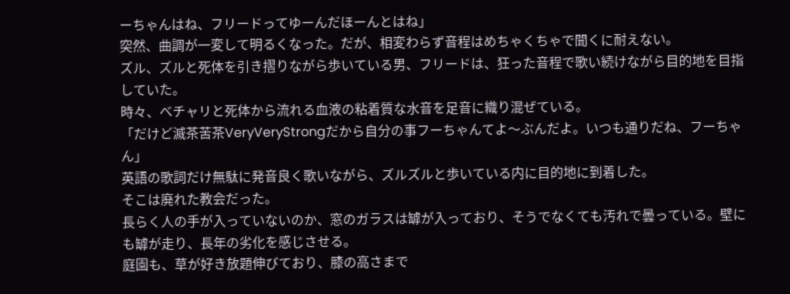ーちゃんはね、フリードってゆーんだほーんとはね」
突然、曲調が一変して明るくなった。だが、相変わらず音程はめちゃくちゃで聞くに耐えない。
ズル、ズルと死体を引き摺りながら歩いている男、フリードは、狂った音程で歌い続けながら目的地を目指していた。
時々、べチャリと死体から流れる血液の粘着質な水音を足音に織り混ぜている。
「だけど滅茶苦茶VeryVeryStrongだから自分の事フーちゃんてよ〜ぶんだよ。いつも通りだね、フーちゃん」
英語の歌詞だけ無駄に発音良く歌いながら、ズルズルと歩いている内に目的地に到着した。
そこは廃れた教会だった。
長らく人の手が入っていないのか、窓のガラスは罅が入っており、そうでなくても汚れで曇っている。壁にも罅が走り、長年の劣化を感じさせる。
庭園も、草が好き放題伸びており、膝の高さまで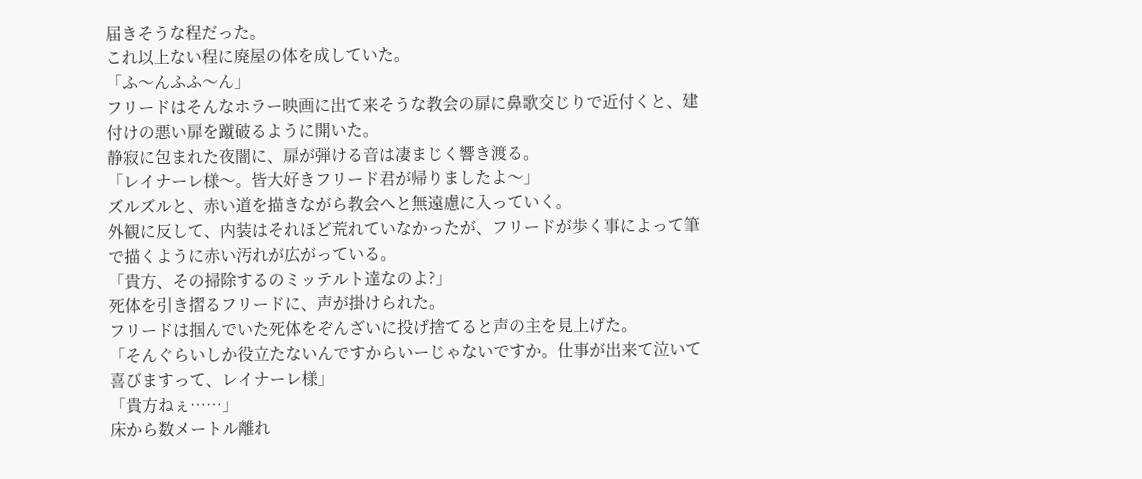届きそうな程だった。
これ以上ない程に廃屋の体を成していた。
「ふ〜んふふ〜ん」
フリードはそんなホラー映画に出て来そうな教会の扉に鼻歌交じりで近付くと、建付けの悪い扉を蹴破るように開いた。
静寂に包まれた夜闇に、扉が弾ける音は凄まじく響き渡る。
「レイナーレ様〜。皆大好きフリード君が帰りましたよ〜」
ズルズルと、赤い道を描きながら教会へと無遠慮に入っていく。
外観に反して、内装はそれほど荒れていなかったが、フリードが歩く事によって筆で描くように赤い汚れが広がっている。
「貴方、その掃除するのミッテルト達なのよ?」
死体を引き摺るフリードに、声が掛けられた。
フリードは掴んでいた死体をぞんざいに投げ捨てると声の主を見上げた。
「そんぐらいしか役立たないんですからいーじゃないですか。仕事が出来て泣いて喜びますって、レイナーレ様」
「貴方ねぇ……」
床から数メートル離れ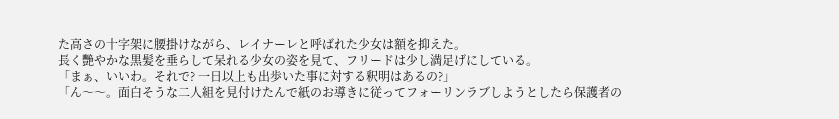た高さの十字架に腰掛けながら、レイナーレと呼ばれた少女は額を抑えた。
長く艷やかな黒髪を垂らして呆れる少女の姿を見て、フリードは少し満足げにしている。
「まぁ、いいわ。それで? 一日以上も出歩いた事に対する釈明はあるの?」
「ん〜〜。面白そうな二人組を見付けたんで紙のお導きに従ってフォーリンラブしようとしたら保護者の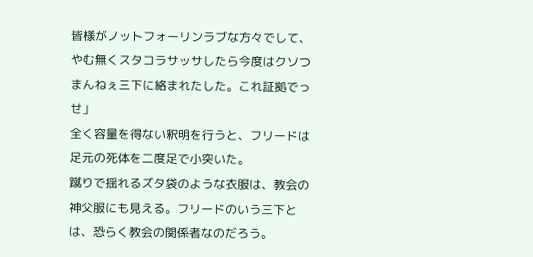皆様がノットフォーリンラブな方々でして、やむ無くスタコラサッサしたら今度はクソつまんねぇ三下に絡まれたした。これ証拠でっせ」
全く容量を得ない釈明を行うと、フリードは足元の死体を二度足で小突いた。
蹴りで揺れるズタ袋のような衣服は、教会の神父服にも見える。フリードのいう三下とは、恐らく教会の関係者なのだろう。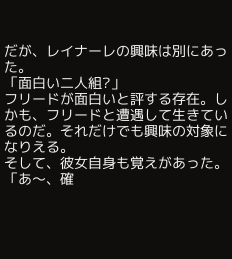だが、レイナーレの興味は別にあった。
「面白い二人組?」
フリードが面白いと評する存在。しかも、フリードと遭遇して生きているのだ。それだけでも興味の対象になりえる。
そして、彼女自身も覚えがあった。
「あ〜、確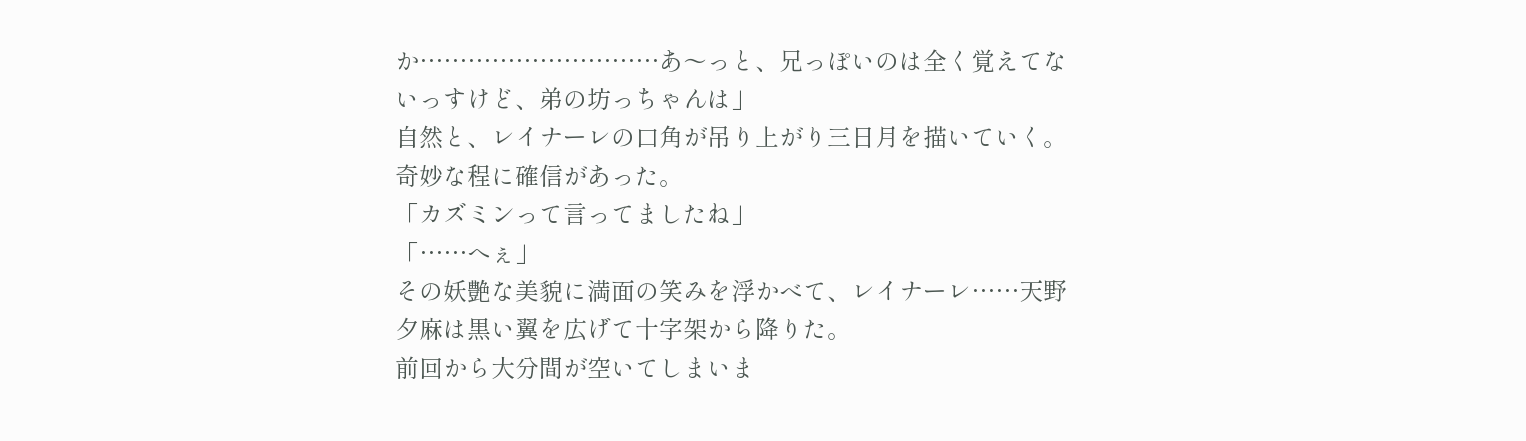か…………………………あ〜っと、兄っぽいのは全く覚えてないっすけど、弟の坊っちゃんは」
自然と、レイナーレの口角が吊り上がり三日月を描いていく。
奇妙な程に確信があった。
「カズミンって言ってましたね」
「……へぇ」
その妖艶な美貌に満面の笑みを浮かべて、レイナーレ……天野夕麻は黒い翼を広げて十字架から降りた。
前回から大分間が空いてしまいま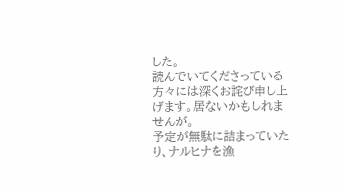した。
読んでいてくださっている方々には深くお詫び申し上げます。居ないかもしれませんが。
予定が無駄に詰まっていたり、ナルヒナを漁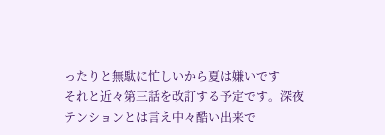ったりと無駄に忙しいから夏は嫌いです
それと近々第三話を改訂する予定です。深夜テンションとは言え中々酷い出来で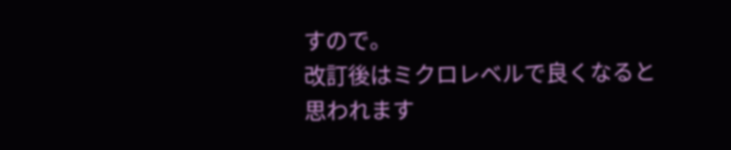すので。
改訂後はミクロレベルで良くなると思われます